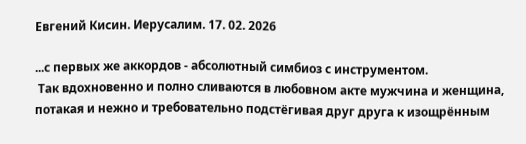Евгений Кисин. Иерусалим. 17. 02. 2026

...с первых же аккордов - абсолютный симбиоз с инструментом.
 Так вдохновенно и полно сливаются в любовном акте мужчина и женщина, потакая и нежно и требовательно подстёгивая друг друга к изощрённым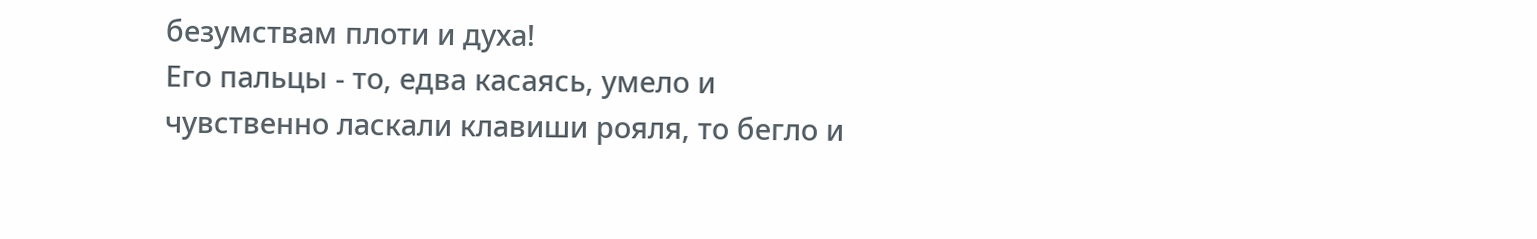безумствам плоти и духа!
Его пальцы - то, едва касаясь, умело и чувственно ласкали клавиши рояля, то бегло и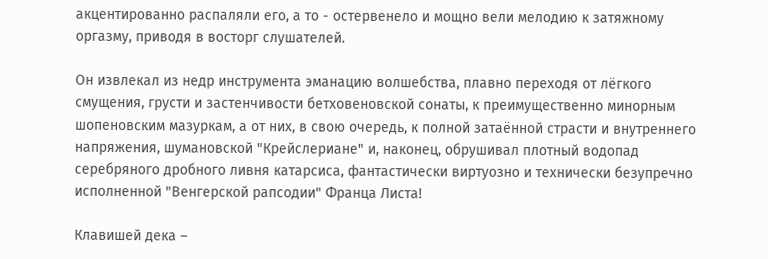акцентированно распаляли его, а то - остервенело и мощно вели мелодию к затяжному оргазму, приводя в восторг слушателей.

Он извлекал из недр инструмента эманацию волшебства, плавно переходя от лёгкого смущения, грусти и застенчивости бетховеновской сонаты, к преимущественно минорным шопеновским мазуркам, а от них, в свою очередь, к полной затаённой страсти и внутреннего напряжения, шумановской "Крейслериане" и, наконец, обрушивал плотный водопад серебряного дробного ливня катарсиса, фантастически виртуозно и технически безупречно исполненной "Венгерской рапсодии" Франца Листа!

Клавишей дека –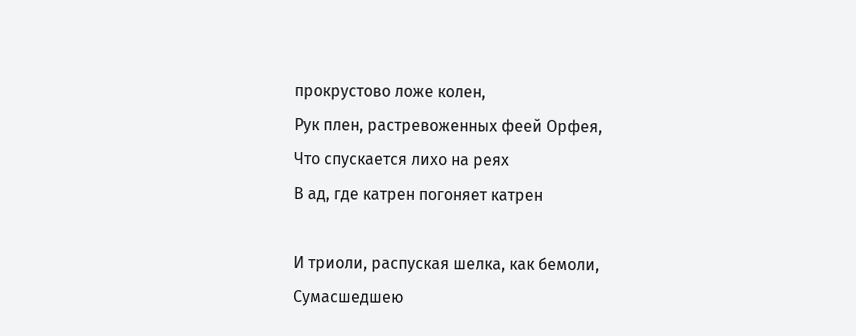прокрустово ложе колен,
Рук плен, растревоженных феей Орфея,
Что спускается лихо на реях
В ад, где катрен погоняет катрен

И триоли, распуская шелка, как бемоли,
Сумасшедшею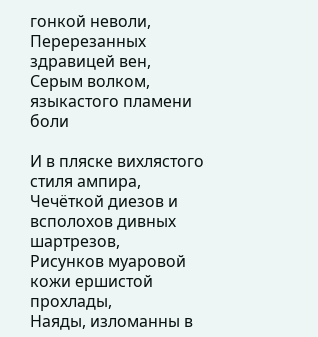гонкой неволи,
Перерезанных здравицей вен,
Серым волком, языкастого пламени боли

И в пляске вихлястого стиля ампира,
Чечёткой диезов и всполохов дивных шартрезов,
Рисунков муаровой кожи ершистой прохлады,
Наяды, изломанны в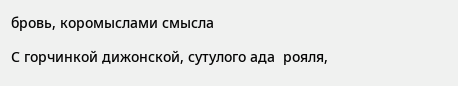бровь, коромыслами смысла

С горчинкой дижонской, сутулого ада  рояля,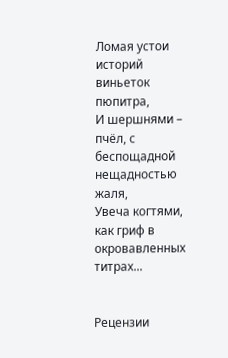Ломая устои историй виньеток пюпитра,
И шершнями –  пчёл, с беспощадной нещадностью жаля,
Увеча когтями, как гриф в окровавленных титрах...


Рецензии